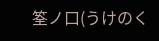筌ノ口(うけのく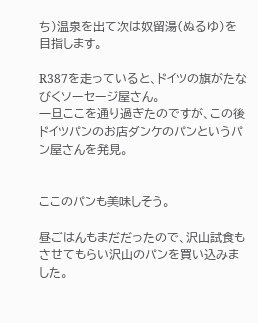ち)温泉を出て次は奴留湯(ぬるゆ)を目指します。

R387を走っていると、ドイツの旗がたなびくソーセージ屋さん。
一旦ここを通り過ぎたのですが、この後ドイツパンのお店ダンケのパンというパン屋さんを発見。


ここのパンも美味しそう。

昼ごはんもまだだったので、沢山試食もさせてもらい沢山のパンを買い込みました。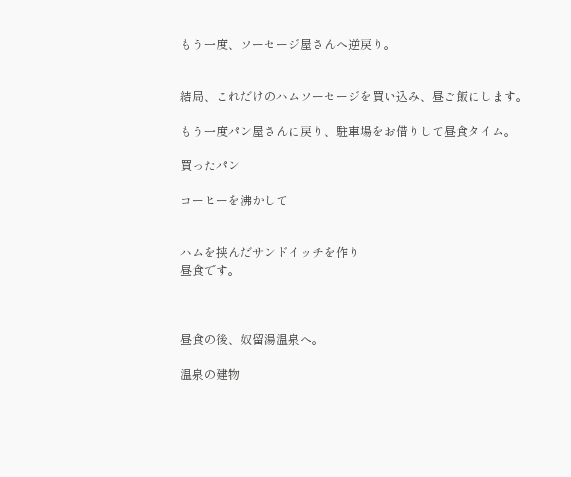もう一度、ソーセージ屋さんへ逆戻り。


結局、これだけのハムソーセージを買い込み、昼ご飯にします。

もう一度パン屋さんに戻り、駐車場をお借りして昼食タイム。

買ったパン

コーヒーを沸かして


ハムを挟んだサンドイッチを作り
昼食です。



昼食の後、奴留湯温泉へ。

温泉の建物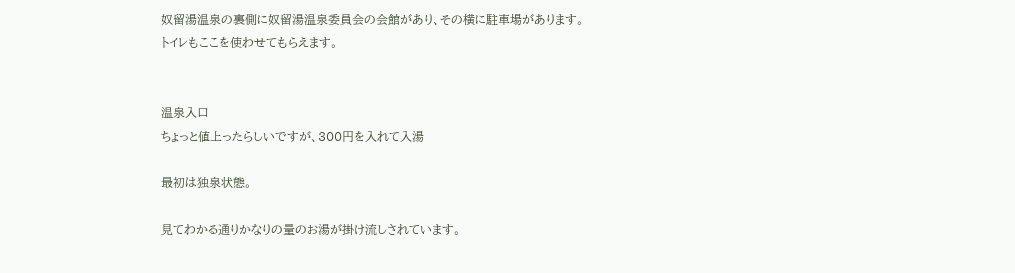奴留湯温泉の裏側に奴留湯温泉委員会の会館があり、その横に駐車場があります。
トイレもここを使わせてもらえます。


温泉入口
ちょっと値上ったらしいですが、300円を入れて入湯

最初は独泉状態。

見てわかる通りかなりの量のお湯が掛け流しされています。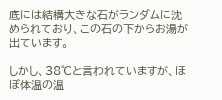底には結構大きな石がランダムに沈められており、この石の下からお湯が出ています。

しかし、38℃と言われていますが、ほぼ体温の温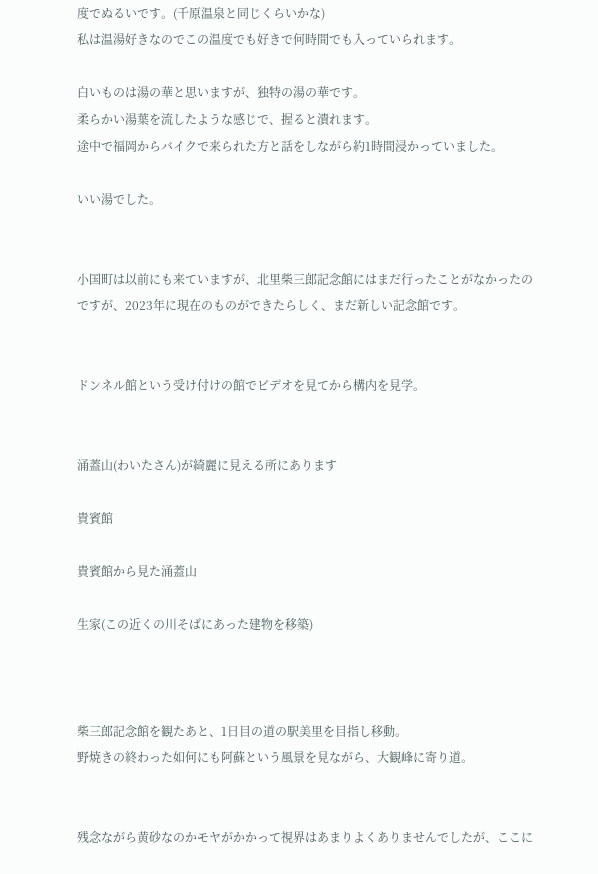度でぬるいです。(千原温泉と同じくらいかな)
私は温湯好きなのでこの温度でも好きで何時間でも入っていられます。

白いものは湯の華と思いますが、独特の湯の華です。
柔らかい湯葉を流したような感じで、握ると潰れます。
途中で福岡からバイクで来られた方と話をしながら約1時間浸かっていました。

いい湯でした。


小国町は以前にも来ていますが、北里柴三郎記念館にはまだ行ったことがなかったのですが、2023年に現在のものができたらしく、まだ新しい記念館です。


ドンネル館という受け付けの館でビデオを見てから構内を見学。


涌蓋山(わいたさん)が綺麗に見える所にあります

貴賓館

貴賓館から見た涌蓋山

生家(この近くの川そばにあった建物を移築)



柴三郎記念館を観たあと、1日目の道の駅美里を目指し移動。
野焼きの終わった如何にも阿蘇という風景を見ながら、大観峰に寄り道。


残念ながら黄砂なのかモヤがかかって視界はあまりよくありませんでしたが、ここに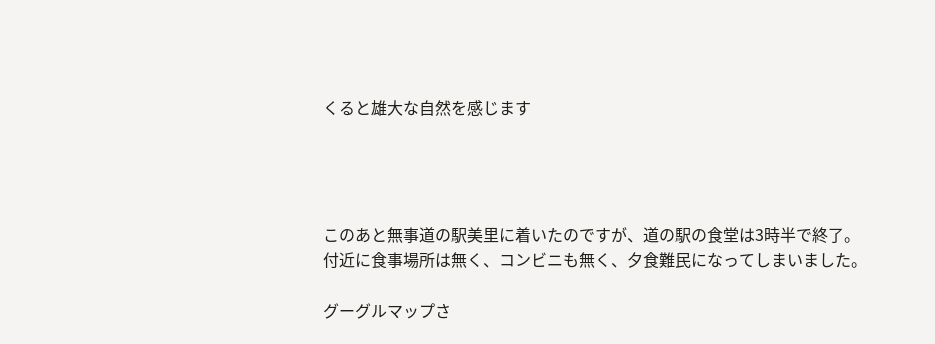くると雄大な自然を感じます




このあと無事道の駅美里に着いたのですが、道の駅の食堂は3時半で終了。
付近に食事場所は無く、コンビニも無く、夕食難民になってしまいました。

グーグルマップさ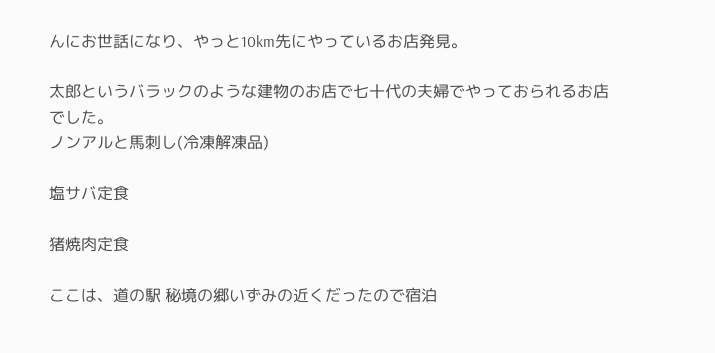んにお世話になり、やっと10km先にやっているお店発見。

太郎というバラックのような建物のお店で七十代の夫婦でやっておられるお店でした。
ノンアルと馬刺し(冷凍解凍品)

塩サバ定食

猪焼肉定食

ここは、道の駅 秘境の郷いずみの近くだったので宿泊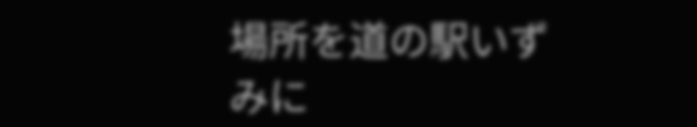場所を道の駅いずみに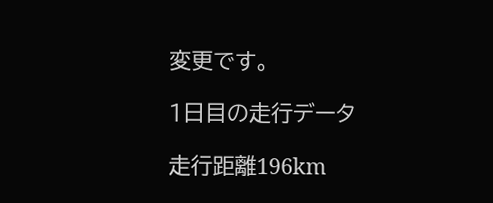変更です。

1日目の走行データ

走行距離196km